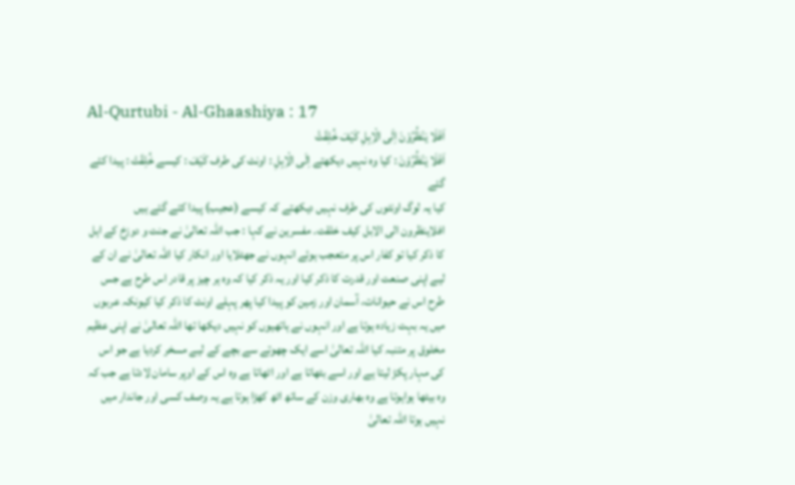Al-Qurtubi - Al-Ghaashiya : 17
اَفَلَا یَنْظُرُوْنَ اِلَى الْاِبِلِ كَیْفَ خُلِقَتْٙ
اَفَلَا يَنْظُرُوْنَ : کیا وہ نہیں دیکھتے اِلَى الْاِبِلِ : اونٹ کی طرف كَيْفَ : کیسے خُلِقَتْ : پیدا کئے گئے
کیا یہ لوگ اونٹوں کی طرف نہیں دیکھتے کہ کیسے (عجیب) پیدا کئے گئے ہیں
افلاینظرون الی الابل کیف خلقت۔ مفسرین نے کہا : جب اللہ تعالیٰ نے جنت و دوزخ کے اہل کا ذکر کیا تو کفار اس پر متعجب ہوئے انہوں نے جھٹلایا اور انکار کیا اللہ تعالیٰ نے ان کے لیے اپنی صنعت اور قدرت کا ذکر کیا اور یہ ذکر کیا کہ وہ ہر چیز پر قادر اس طرح ہے جس طرح اس نے حیوانات، آسمان اور زمین کو پیدا کیا پھر پہلے اونٹ کا ذکر کیا کیونکہ عربوں میں یہ بہت زیادہ ہوتا ہے اور انہوں نے ہاتھیوں کو نہیں دیکھا تھا اللہ تعالیٰ نے اپنی عظیم مخلوق پر متنبہ کیا اللہ تعالیٰ اسے ایک چھوتے سے بچے کے لیے مسخر کردیا ہے جو اس کی مہار پکڑ لیتا ہے اور اسے بٹھاتا ہے اور اٹھاتا ہے وہ اس کے اوپر سامان لادتا ہے جب کہ وہ بیٹھا ہواہوتا ہے وہ بھاری وزن کے ساتھ اٹھ کھڑا ہوتا ہے یہ وصف کسی اور جاندار میں نہیں ہوتا اللہ تعالیٰ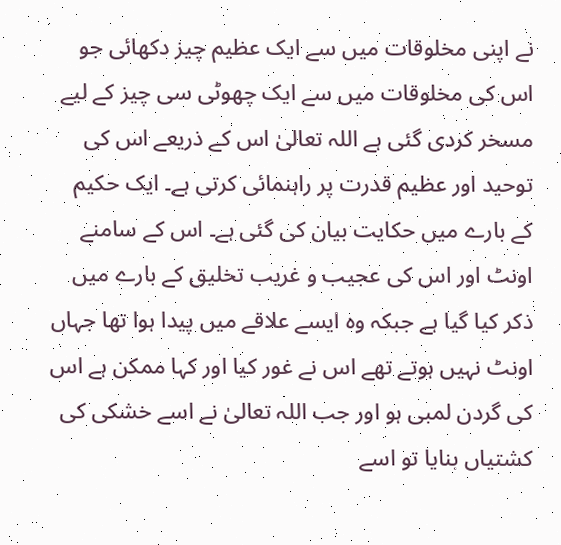نے اپنی مخلوقات میں سے ایک عظیم چیز دکھائی جو اس کی مخلوقات میں سے ایک چھوٹی سی چیز کے لیے مسخر کردی گئی ہے اللہ تعالیٰ اس کے ذریعے اس کی توحید اور عظیم قدرت پر راہنمائی کرتی ہے۔ ایک حکیم کے بارے میں حکایت بیان کی گئی ہے۔ اس کے سامنے اونٹ اور اس کی عجیب و غریب تخلیق کے بارے میں ذکر کیا گیا ہے جبکہ وہ ایسے علاقے میں پیدا ہوا تھا جہاں اونٹ نہیں ہوتے تھے اس نے غور کیا اور کہا ممکن ہے اس کی گردن لمبی ہو اور جب اللہ تعالیٰ نے اسے خشکی کی کشتیاں بنایا تو اسے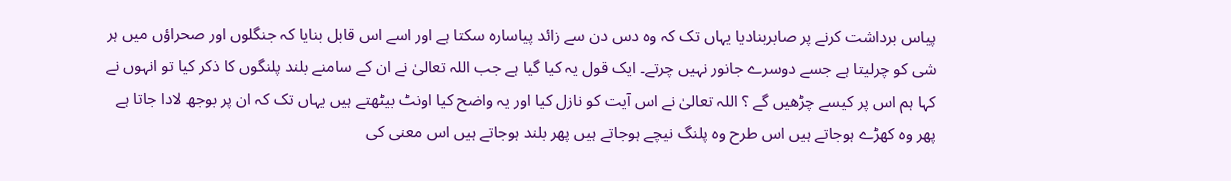پیاس برداشت کرنے پر صابربنادیا یہاں تک کہ وہ دس دن سے زائد پیاسارہ سکتا ہے اور اسے اس قابل بنایا کہ جنگلوں اور صحراؤں میں ہر شی کو چرلیتا ہے جسے دوسرے جانور نہیں چرتے۔ ایک قول یہ کیا گیا ہے جب اللہ تعالیٰ نے ان کے سامنے بلند پلنگوں کا ذکر کیا تو انہوں نے کہا ہم اس پر کیسے چڑھیں گے ؟ اللہ تعالیٰ نے اس آیت کو نازل کیا اور یہ واضح کیا اونٹ بیٹھتے ہیں یہاں تک کہ ان پر بوجھ لادا جاتا ہے پھر وہ کھڑے ہوجاتے ہیں اس طرح وہ پلنگ نیچے ہوجاتے ہیں پھر بلند ہوجاتے ہیں اس معنی کی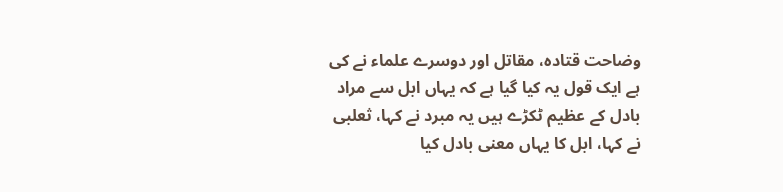وضاحت قتادہ، مقاتل اور دوسرے علماء نے کی ہے ایک قول یہ کیا گیا ہے کہ یہاں ابل سے مراد بادل کے عظیم ٹکڑے ہیں یہ مبرد نے کہا، ثعلبی نے کہا، ابل کا یہاں معنی بادل کیا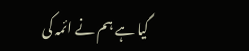گیا ہے ہم نے ائمہ کی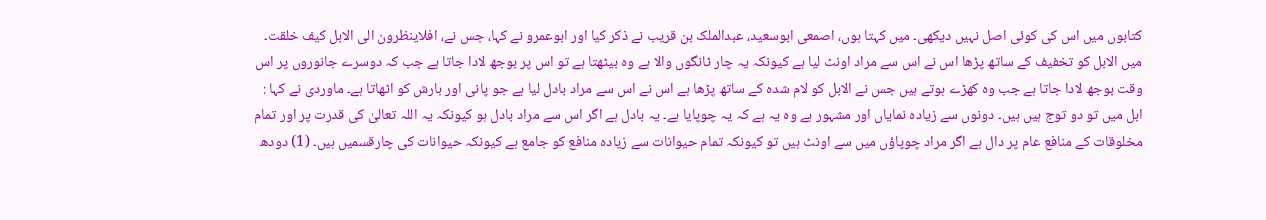کتابوں میں اس کی کوئی اصل نہیں دیکھی۔ میں کہتا ہوں، اصمعی ابوسعید، عبدالملک بن قریب نے ذکر کیا اور ابوعمرو نے کہا، جس نے، افلاینظرون الی الابل کیف خلقت۔ میں الابل کو تخفیف کے ساتھ پڑھا اس نے اس سے مراد اونٹ لیا ہے کیونکہ یہ چار ٹانگوں والا ہے وہ بیٹھتا ہے تو اس پر بوجھ لادا جاتا ہے جب کہ دوسرے جانوروں پر اس وقت بوجھ لادا جاتا ہے جب وہ کھڑے ہوتے ہیں جس نے الابل کو لام شدہ کے ساتھ پڑھا ہے اس نے اس سے مراد بادل لیا ہے جو پانی اور بارش کو اٹھاتا ہے۔ ماوردی نے کہا : ابل میں تو دو توج ہیں ہیں۔ دونوں سے زیادہ نمایاں اور مشہور ہے وہ یہ ہے کہ یہ چوپایا ہے۔ یہ بادل ہے اگر اس سے مراد بادل ہو کیونکہ یہ اللہ تعالیٰ کی قدرت پر اور تمام مخلوقات کے منافع عام پر دال ہے اگر مراد چوپاؤں میں سے اونٹ ہیں تو کیونکہ تمام حیوانات سے زیادہ منافع کو جامع ہے کیونکہ حیوانات کی چارقسمیں ہیں۔ (1) دودھ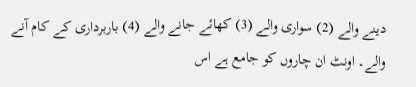دینے والے (2) سواری والے (3) کھائے جانے والے (4) باربرداری کے کام آنے والے۔ اونٹ ان چاروں کو جامع ہے اس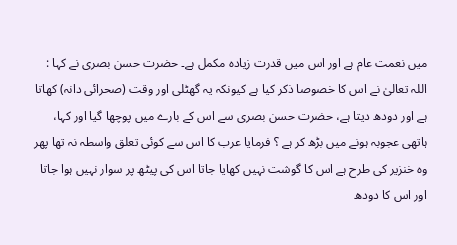میں نعمت عام ہے اور اس میں قدرت زیادہ مکمل ہے۔ حضرت حسن بصری نے کہا : اللہ تعالیٰ نے اس کا خصوصا ذکر کیا ہے کیونکہ یہ گھٹلی اور وقت (صحرائی دانہ) کھاتا ہے اور دودھ دیتا ہے، حضرت حسن بصری سے اس کے بارے میں پوچھا گیا اور کہا، ہاتھی عجوبہ ہونے میں بڑھ کر ہے ؟ فرمایا عرب کا اس سے کوئی تعلق واسطہ نہ تھا پھر وہ خنزیر کی طرح ہے اس کا گوشت نہیں کھایا جاتا اس کی پیٹھ پر سوار نہیں ہوا جاتا اور اس کا دودھ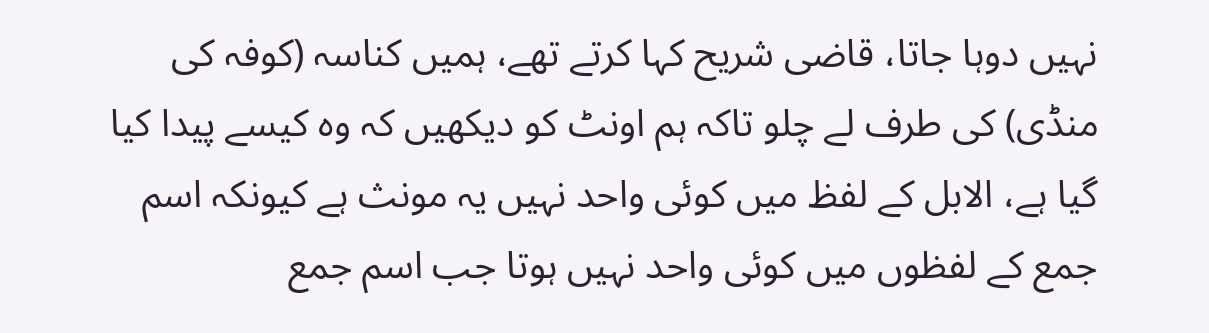نہیں دوہا جاتا، قاضی شریح کہا کرتے تھے، ہمیں کناسہ (کوفہ کی منڈی) کی طرف لے چلو تاکہ ہم اونٹ کو دیکھیں کہ وہ کیسے پیدا کیا گیا ہے، الابل کے لفظ میں کوئی واحد نہیں یہ مونث ہے کیونکہ اسم جمع کے لفظوں میں کوئی واحد نہیں ہوتا جب اسم جمع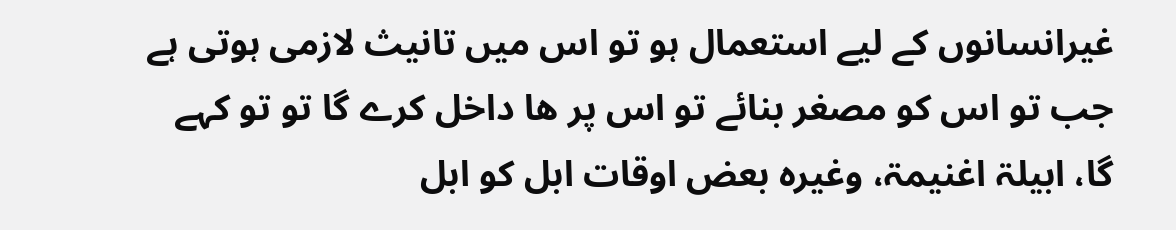غیرانسانوں کے لیے استعمال ہو تو اس میں تانیث لازمی ہوتی ہے جب تو اس کو مصغر بنائے تو اس پر ھا داخل کرے گا تو تو کہے گا، ابیلۃ اغنیمۃ، وغیرہ بعض اوقات ابل کو ابل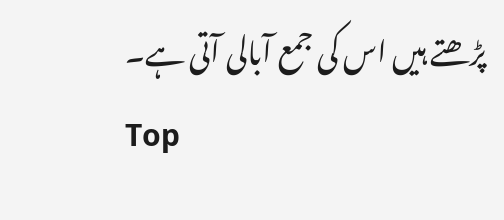پڑھتے ہیں اس کی جمع آبالی آتی ہے۔
Top